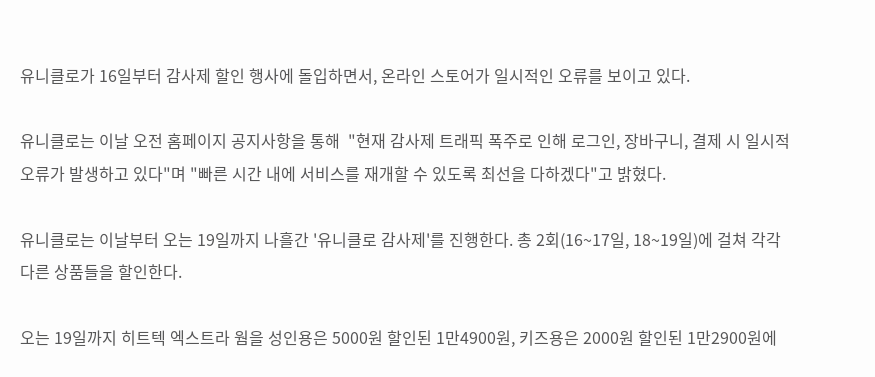유니클로가 16일부터 감사제 할인 행사에 돌입하면서, 온라인 스토어가 일시적인 오류를 보이고 있다.

유니클로는 이날 오전 홈페이지 공지사항을 통해  "현재 감사제 트래픽 폭주로 인해 로그인, 장바구니, 결제 시 일시적 오류가 발생하고 있다"며 "빠른 시간 내에 서비스를 재개할 수 있도록 최선을 다하겠다"고 밝혔다.

유니클로는 이날부터 오는 19일까지 나흘간 '유니클로 감사제'를 진행한다. 총 2회(16~17일, 18~19일)에 걸쳐 각각 다른 상품들을 할인한다.

오는 19일까지 히트텍 엑스트라 웜을 성인용은 5000원 할인된 1만4900원, 키즈용은 2000원 할인된 1만2900원에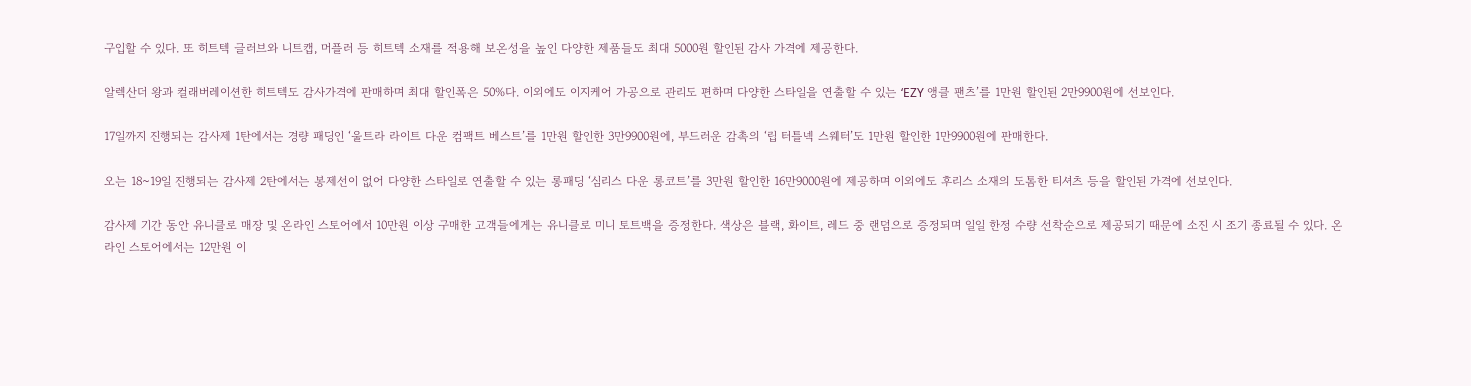구입할 수 있다. 또 히트텍 글러브와 니트캡, 머플러 등 히트텍 소재를 적용해 보온성을 높인 다양한 제품들도 최대 5000원 할인된 감사 가격에 제공한다.

알렉산더 왕과 컬래버레이션한 히트텍도 감사가격에 판매하며 최대 할인폭은 50%다. 이외에도 이지케어 가공으로 관리도 편하며 다양한 스타일을 연출할 수 있는 ‘EZY 앵클 팬츠’를 1만원 할인된 2만9900원에 선보인다.

17일까지 진행되는 감사제 1탄에서는 경량 패딩인 ‘울트라 라이트 다운 컴팩트 베스트’를 1만원 할인한 3만9900원에, 부드러운 감촉의 ‘립 터틀넥 스웨터’도 1만원 할인한 1만9900원에 판매한다.

오는 18~19일 진행되는 감사제 2탄에서는 봉제선이 없어 다양한 스타일로 연출할 수 있는 롱패딩 ‘심리스 다운 롱코트’를 3만원 할인한 16만9000원에 제공하며 이외에도 후리스 소재의 도톰한 티셔츠 등을 할인된 가격에 선보인다.

감사제 기간 동안 유니클로 매장 및 온라인 스토어에서 10만원 이상 구매한 고객들에게는 유니클로 미니 토트백을 증정한다. 색상은 블랙, 화이트, 레드 중 랜덤으로 증정되며 일일 한정 수량 선착순으로 제공되기 때문에 소진 시 조기 종료될 수 있다. 온라인 스토어에서는 12만원 이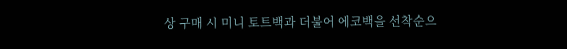상 구매 시 미니 토트백과 더불어 에코백을 선착순으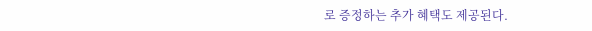로 증정하는 추가 혜택도 제공된다.